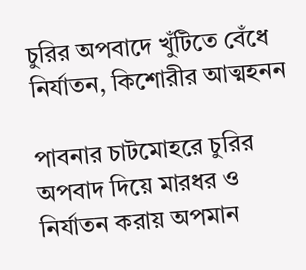চুরির অপবাদে খুঁটিতে বেঁধে নির্যাতন, কিশোরীর আত্মহনন

পাবনার চাটমোহরে চুরির অপবাদ দিয়ে মারধর ও নির্যাতন করায় অপমান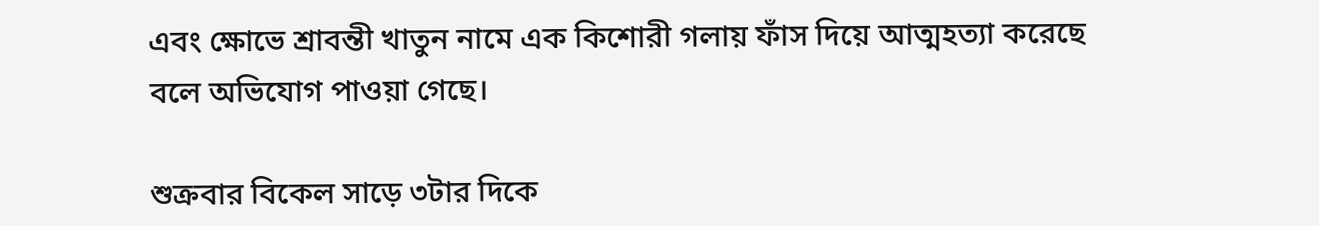এবং ক্ষোভে শ্রাবন্তী খাতুন নামে এক কিশোরী গলায় ফাঁস দিয়ে আত্মহত্যা করেছে বলে অভিযোগ পাওয়া গেছে।

শুক্রবার বিকেল সাড়ে ৩টার দিকে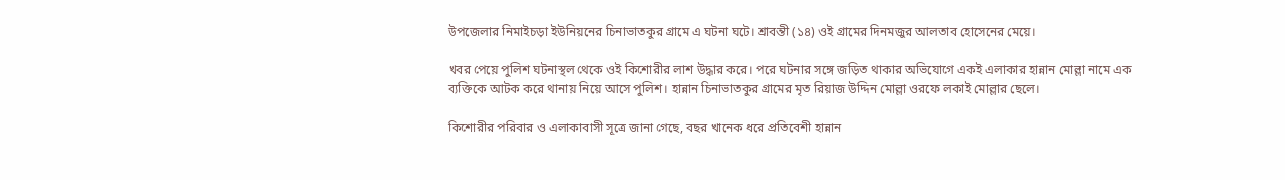উপজেলার নিমাইচড়া ইউনিয়নের চিনাভাতকুর গ্রামে এ ঘটনা ঘটে। শ্রাবন্তী (১৪) ওই গ্রামের দিনমজুর আলতাব হোসেনের মেয়ে।

খবর পেয়ে পুলিশ ঘটনাস্থল থেকে ওই কিশোরীর লাশ উদ্ধার করে। পরে ঘটনার সঙ্গে জড়িত থাকার অভিযোগে একই এলাকার হান্নান মোল্লা নামে এক ব্যক্তিকে আটক করে থানায় নিয়ে আসে পুলিশ। হান্নান চিনাভাতকুর গ্রামের মৃত রিয়াজ উদ্দিন মোল্লা ওরফে লকাই মোল্লার ছেলে।

কিশোরীর পরিবার ও এলাকাবাসী সূত্রে জানা গেছে, বছর খানেক ধরে প্রতিবেশী হান্নান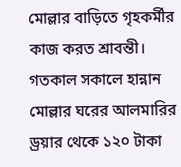মোল্লার বাড়িতে গৃহকর্মীর কাজ করত শ্রাবন্তী। গতকাল সকালে হান্নান মোল্লার ঘরের আলমারির ড্রয়ার থেকে ১২০ টাকা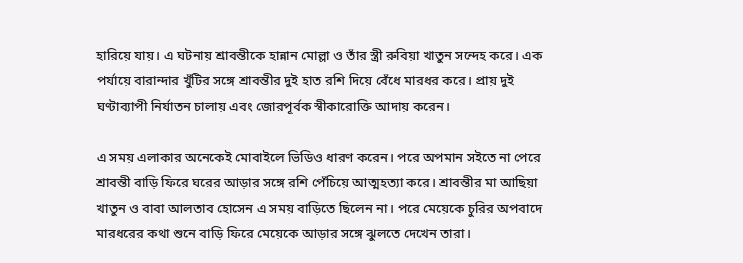হারিয়ে যায়। এ ঘটনায় শ্রাবন্তীকে হান্নান মোল্লা ও তাঁর স্ত্রী রুবিয়া খাতুন সন্দেহ করে। এক পর্যায়ে বারান্দার খুঁটির সঙ্গে শ্রাবন্তীর দুই হাত রশি দিয়ে বেঁধে মারধর করে। প্রায় দুই ঘণ্টাব্যাপী নির্যাতন চালায় এবং জোরপূর্বক স্বীকারোক্তি আদায় করেন।

এ সময় এলাকার অনেকেই মোবাইলে ভিডিও ধারণ করেন। পরে অপমান সইতে না পেরে শ্রাবন্তী বাড়ি ফিরে ঘরের আড়ার সঙ্গে রশি পেঁচিয়ে আত্মহত্যা করে। শ্রাবন্তীর মা আছিয়া খাতুন ও বাবা আলতাব হোসেন এ সময় বাড়িতে ছিলেন না। পরে মেয়েকে চুরির অপবাদে মারধরের কথা শুনে বাড়ি ফিরে মেয়েকে আড়ার সঙ্গে ঝুলতে দেখেন তারা।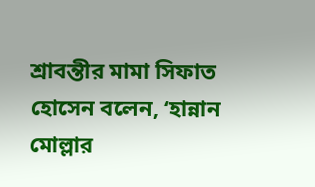শ্রাবন্তীর মামা সিফাত হোসেন বলেন, ‘হান্নান মোল্লার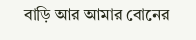বাড়ি আর আমার বোনের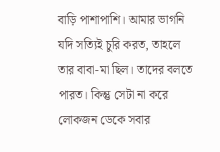বাড়ি পাশাপাশি। আমার ভাগনি যদি সত্যিই চুরি করত, তাহলে তার বাবা-মা ছিল। তাদের বলতে পারত। কিন্তু সেটা না করে লোকজন ডেকে সবার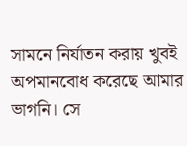সামনে নির্যাতন করায় খুবই অপমানবোধ করেছে আমার ভাগনি। সে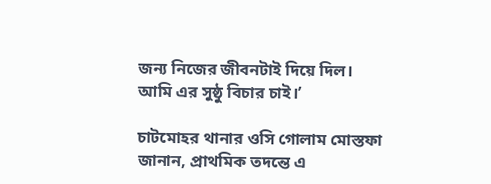জন্য নিজের জীবনটাই দিয়ে দিল। আমি এর সুষ্ঠু বিচার চাই।’

চাটমোহর থানার ওসি গোলাম মোস্তফা জানান, প্রাথমিক তদন্তে এ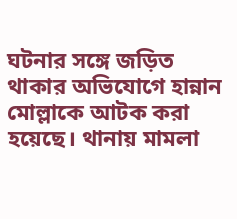ঘটনার সঙ্গে জড়িত থাকার অভিযোগে হান্নান মোল্লাকে আটক করা হয়েছে। থানায় মামলা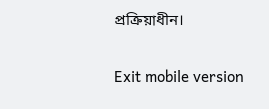প্রক্রিয়াধীন।

Exit mobile version